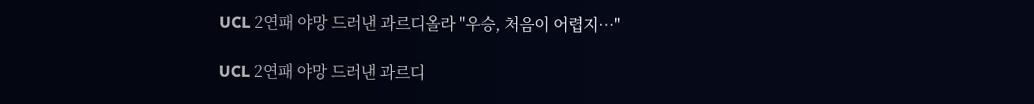UCL 2연패 야망 드러낸 과르디올라 "우승, 처음이 어렵지…"

UCL 2연패 야망 드러낸 과르디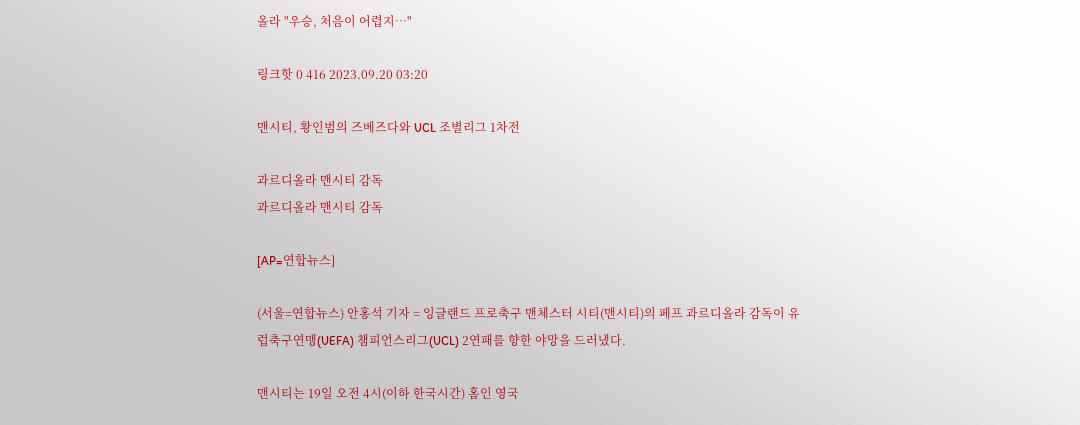올라 "우승, 처음이 어렵지…"

링크핫 0 416 2023.09.20 03:20

맨시티, 황인범의 즈베즈다와 UCL 조별리그 1차전

과르디올라 맨시티 감독
과르디올라 맨시티 감독

[AP=연합뉴스]

(서울=연합뉴스) 안홍석 기자 = 잉글랜드 프로축구 맨체스터 시티(맨시티)의 페프 과르디올라 감독이 유럽축구연맹(UEFA) 챔피언스리그(UCL) 2연패를 향한 야망을 드러냈다.

맨시티는 19일 오전 4시(이하 한국시간) 홈인 영국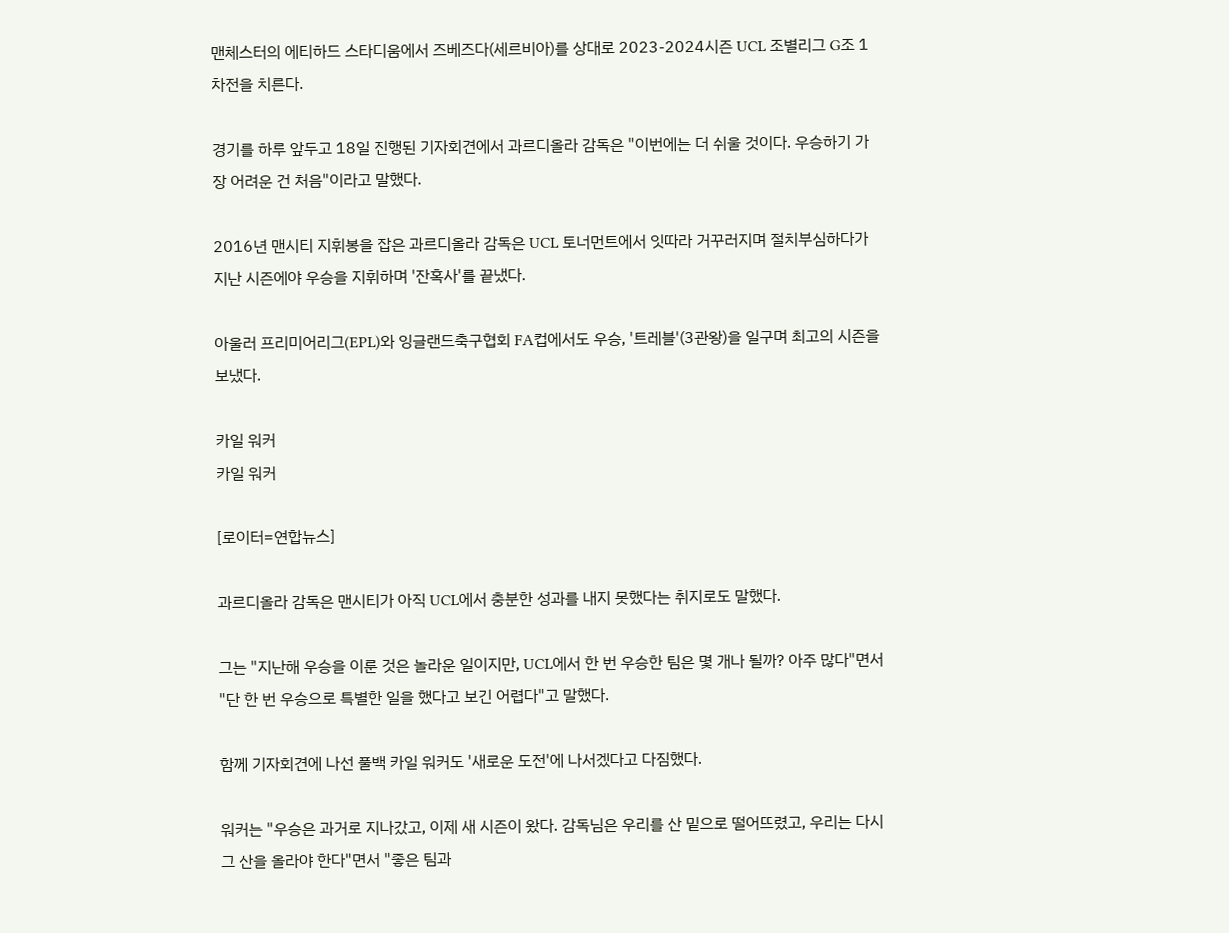맨체스터의 에티하드 스타디움에서 즈베즈다(세르비아)를 상대로 2023-2024시즌 UCL 조별리그 G조 1차전을 치른다.

경기를 하루 앞두고 18일 진행된 기자회견에서 과르디올라 감독은 "이번에는 더 쉬울 것이다. 우승하기 가장 어려운 건 처음"이라고 말했다.

2016년 맨시티 지휘봉을 잡은 과르디올라 감독은 UCL 토너먼트에서 잇따라 거꾸러지며 절치부심하다가 지난 시즌에야 우승을 지휘하며 '잔혹사'를 끝냈다.

아울러 프리미어리그(EPL)와 잉글랜드축구협회 FA컵에서도 우승, '트레블'(3관왕)을 일구며 최고의 시즌을 보냈다.

카일 워커
카일 워커

[로이터=연합뉴스]

과르디올라 감독은 맨시티가 아직 UCL에서 충분한 성과를 내지 못했다는 취지로도 말했다.

그는 "지난해 우승을 이룬 것은 놀라운 일이지만, UCL에서 한 번 우승한 팀은 몇 개나 될까? 아주 많다"면서 "단 한 번 우승으로 특별한 일을 했다고 보긴 어렵다"고 말했다.

함께 기자회견에 나선 풀백 카일 워커도 '새로운 도전'에 나서겠다고 다짐했다.

워커는 "우승은 과거로 지나갔고, 이제 새 시즌이 왔다. 감독님은 우리를 산 밑으로 떨어뜨렸고, 우리는 다시 그 산을 올라야 한다"면서 "좋은 팀과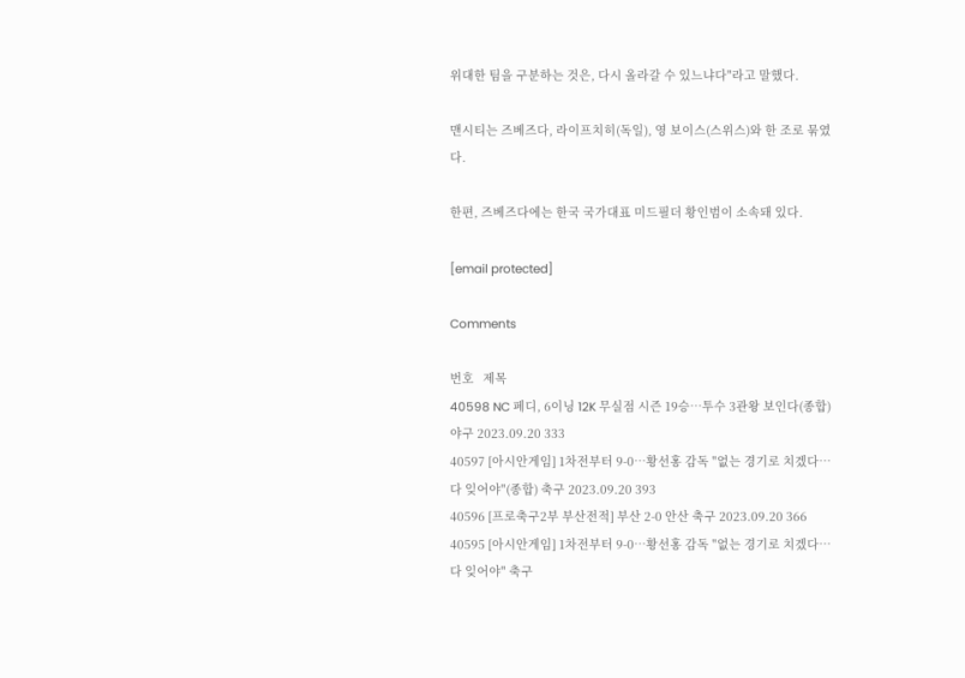위대한 팀을 구분하는 것은, 다시 올라갈 수 있느냐다"라고 말했다.

맨시티는 즈베즈다, 라이프치히(독일), 영 보이스(스위스)와 한 조로 묶였다.

한편, 즈베즈다에는 한국 국가대표 미드필더 황인범이 소속돼 있다.

[email protected]

Comments

번호   제목
40598 NC 페디, 6이닝 12K 무실점 시즌 19승…투수 3관왕 보인다(종합) 야구 2023.09.20 333
40597 [아시안게임] 1차전부터 9-0…황선홍 감독 "없는 경기로 치겠다…다 잊어야"(종합) 축구 2023.09.20 393
40596 [프로축구2부 부산전적] 부산 2-0 안산 축구 2023.09.20 366
40595 [아시안게임] 1차전부터 9-0…황선홍 감독 "없는 경기로 치겠다…다 잊어야" 축구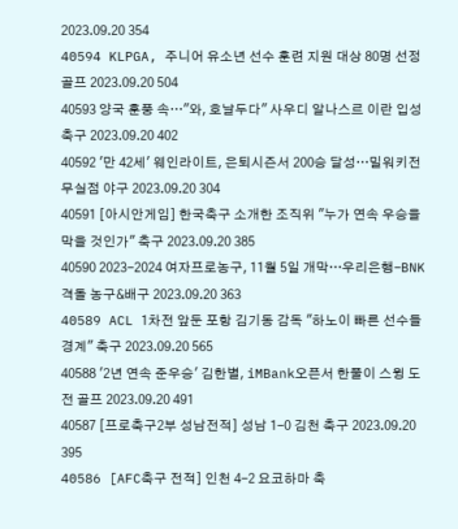2023.09.20 354
40594 KLPGA, 주니어 유소년 선수 훈련 지원 대상 80명 선정 골프 2023.09.20 504
40593 양국 훈풍 속…"와, 호날두다" 사우디 알나스르 이란 입성 축구 2023.09.20 402
40592 '만 42세' 웨인라이트, 은퇴시즌서 200승 달성…밀워키전 무실점 야구 2023.09.20 304
40591 [아시안게임] 한국축구 소개한 조직위 "누가 연속 우승을 막을 것인가" 축구 2023.09.20 385
40590 2023-2024 여자프로농구, 11월 5일 개막…우리은행-BNK 격돌 농구&배구 2023.09.20 363
40589 ACL 1차전 앞둔 포항 김기동 감독 "하노이 빠른 선수들 경계" 축구 2023.09.20 565
40588 '2년 연속 준우승' 김한별, iMBank오픈서 한풀이 스윙 도전 골프 2023.09.20 491
40587 [프로축구2부 성남전적] 성남 1-0 김천 축구 2023.09.20 395
40586 [AFC축구 전적] 인천 4-2 요코하마 축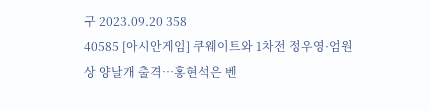구 2023.09.20 358
40585 [아시안게임] 쿠웨이트와 1차전 정우영·엄원상 양날개 출격…홍현석은 벤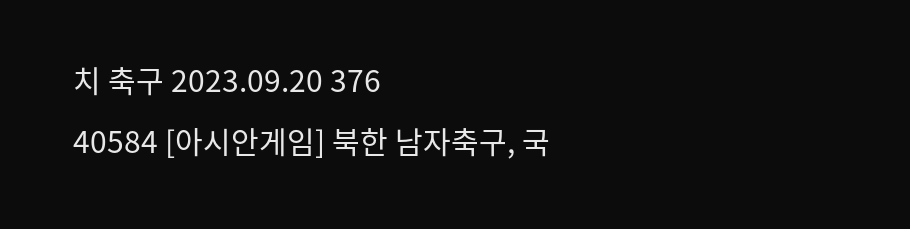치 축구 2023.09.20 376
40584 [아시안게임] 북한 남자축구, 국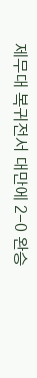제무대 복귀전서 대만에 2-0 완승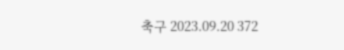축구 2023.09.20 372